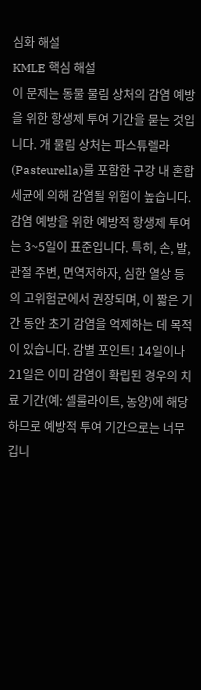심화 해설
KMLE 핵심 해설
이 문제는 동물 물림 상처의 감염 예방을 위한 항생제 투여 기간을 묻는 것입니다. 개 물림 상처는 파스튜렐라(Pasteurella)를 포함한 구강 내 혼합 세균에 의해 감염될 위험이 높습니다. 감염 예방을 위한 예방적 항생제 투여는 3~5일이 표준입니다. 특히, 손, 발, 관절 주변, 면역저하자, 심한 열상 등의 고위험군에서 권장되며, 이 짧은 기간 동안 초기 감염을 억제하는 데 목적이 있습니다. 감별 포인트! 14일이나 21일은 이미 감염이 확립된 경우의 치료 기간(예: 셀룰라이트, 농양)에 해당하므로 예방적 투여 기간으로는 너무 깁니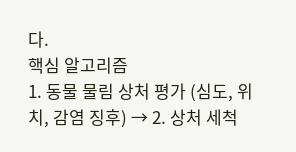다.
핵심 알고리즘
1. 동물 물림 상처 평가 (심도, 위치, 감염 징후) → 2. 상처 세척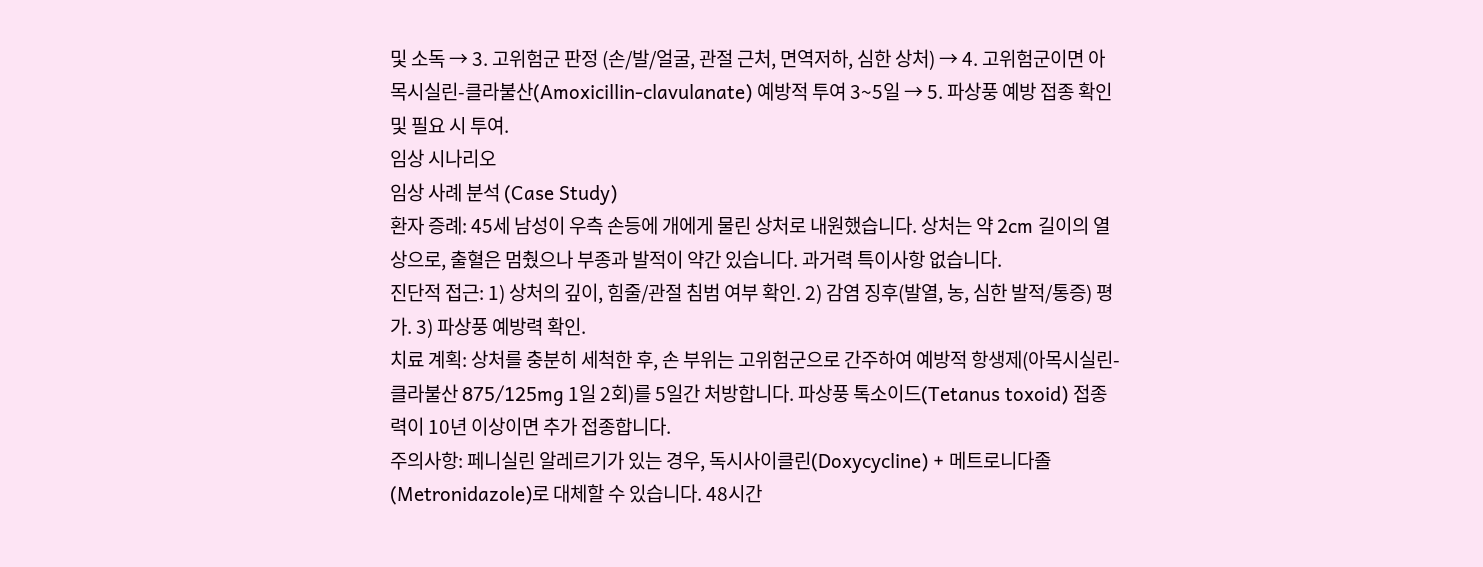및 소독 → 3. 고위험군 판정 (손/발/얼굴, 관절 근처, 면역저하, 심한 상처) → 4. 고위험군이면 아목시실린-클라불산(Amoxicillin-clavulanate) 예방적 투여 3~5일 → 5. 파상풍 예방 접종 확인 및 필요 시 투여.
임상 시나리오
임상 사례 분석 (Case Study)
환자 증례: 45세 남성이 우측 손등에 개에게 물린 상처로 내원했습니다. 상처는 약 2cm 길이의 열상으로, 출혈은 멈췄으나 부종과 발적이 약간 있습니다. 과거력 특이사항 없습니다.
진단적 접근: 1) 상처의 깊이, 힘줄/관절 침범 여부 확인. 2) 감염 징후(발열, 농, 심한 발적/통증) 평가. 3) 파상풍 예방력 확인.
치료 계획: 상처를 충분히 세척한 후, 손 부위는 고위험군으로 간주하여 예방적 항생제(아목시실린-클라불산 875/125mg 1일 2회)를 5일간 처방합니다. 파상풍 톡소이드(Tetanus toxoid) 접종력이 10년 이상이면 추가 접종합니다.
주의사항: 페니실린 알레르기가 있는 경우, 독시사이클린(Doxycycline) + 메트로니다졸(Metronidazole)로 대체할 수 있습니다. 48시간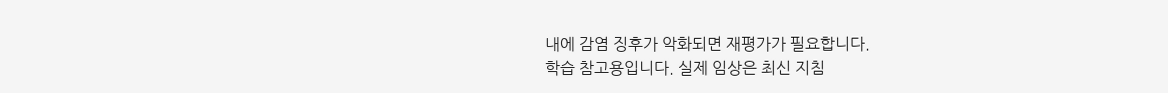내에 감염 징후가 악화되면 재평가가 필요합니다.
학습 참고용입니다. 실제 임상은 최신 지침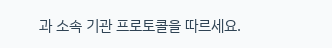과 소속 기관 프로토콜을 따르세요.